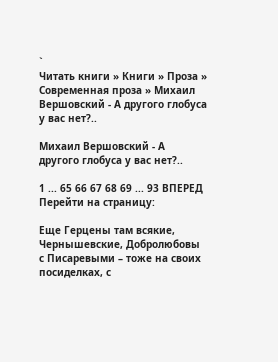`
Читать книги » Книги » Проза » Современная проза » Михаил Вершовский - А другого глобуса у вас нет?..

Михаил Вершовский - А другого глобуса у вас нет?..

1 ... 65 66 67 68 69 ... 93 ВПЕРЕД
Перейти на страницу:

Еще Герцены там всякие, Чернышевские, Добролюбовы с Писаревыми – тоже на своих посиделках, с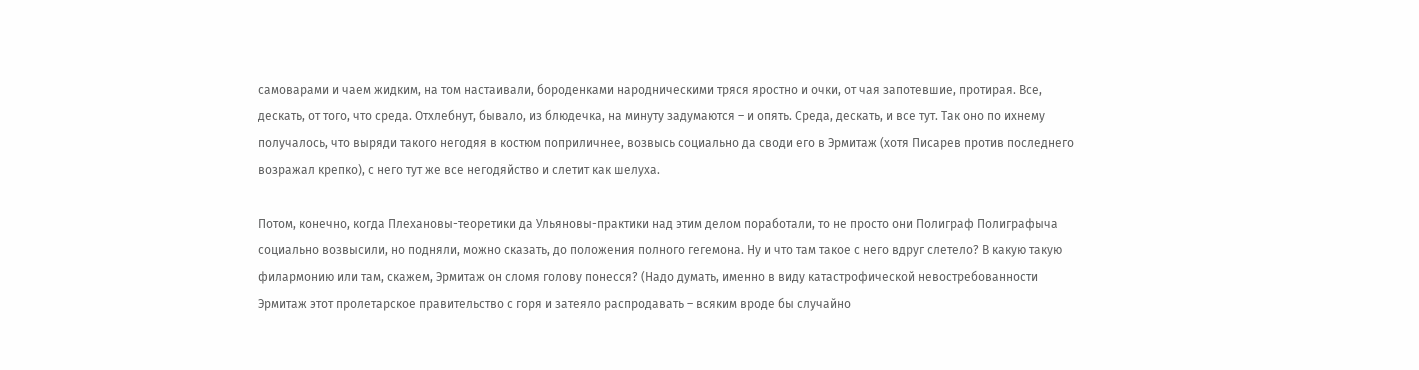самоварами и чаем жидким, на том настаивали, бороденками народническими тряся яростно и очки, от чая запотевшие, протирая. Все, дескать, от того, что среда. Отхлебнут, бывало, из блюдечка, на минуту задумаются – и опять. Среда, дескать, и все тут. Так оно по ихнему получалось, что выряди такого негодяя в костюм поприличнее, возвысь социально да своди его в Эрмитаж (хотя Писарев против последнего возражал крепко), с него тут же все негодяйство и слетит как шелуха.

Потом, конечно, когда Плехановы-теоретики да Ульяновы-практики над этим делом поработали, то не просто они Полиграф Полиграфыча социально возвысили, но подняли, можно сказать, до положения полного гегемона. Ну и что там такое с него вдруг слетело? В какую такую филармонию или там, скажем, Эрмитаж он сломя голову понесся? (Надо думать, именно в виду катастрофической невостребованности Эрмитаж этот пролетарское правительство с горя и затеяло распродавать – всяким вроде бы случайно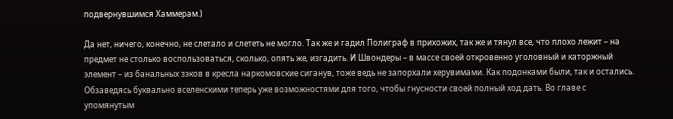подвернувшимся Хаммерам.)

Да нет, ничего, конечно, не слетало и слететь не могло. Так же и гадил Полиграф в прихожих, так же и тянул все, что плохо лежит – на предмет не столько воспользоваться, сколько, опять же, изгадить. И Швондеры – в массе своей откровенно уголовный и каторжный элемент – из банальных зэков в кресла наркомовские сиганув, тоже ведь не запорхали херувимами. Как подонками были, так и остались. Обзаведясь буквально вселенскими теперь уже возможностями для того, чтобы гнусности своей полный ход дать. Во главе с упомянутым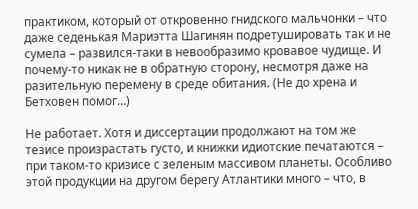практиком, который от откровенно гнидского мальчонки – что даже седенькая Мариэтта Шагинян подретушировать так и не сумела – развился-таки в невообразимо кровавое чудище. И почему-то никак не в обратную сторону, несмотря даже на разительную перемену в среде обитания. (Не до хрена и Бетховен помог…)

Не работает. Хотя и диссертации продолжают на том же тезисе произрастать густо, и книжки идиотские печатаются – при таком-то кризисе с зеленым массивом планеты. Особливо этой продукции на другом берегу Атлантики много – что, в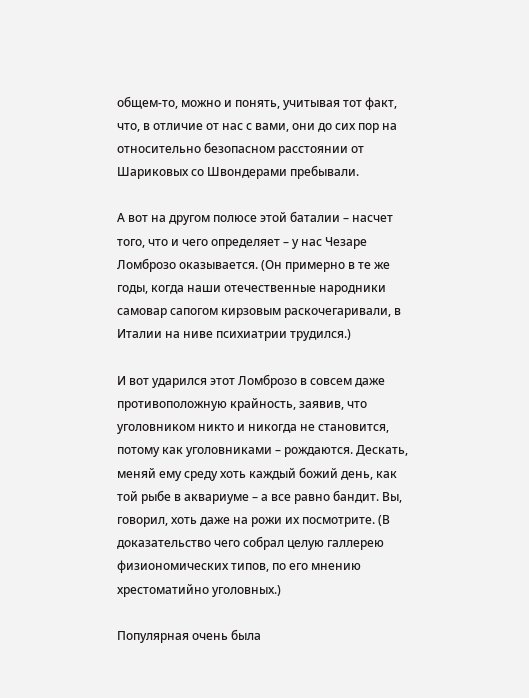общем-то, можно и понять, учитывая тот факт, что, в отличие от нас с вами, они до сих пор на относительно безопасном расстоянии от Шариковых со Швондерами пребывали.

А вот на другом полюсе этой баталии – насчет того, что и чего определяет – у нас Чезаре Ломброзо оказывается. (Он примерно в те же годы, когда наши отечественные народники самовар сапогом кирзовым раскочегаривали, в Италии на ниве психиатрии трудился.)

И вот ударился этот Ломброзо в совсем даже противоположную крайность, заявив, что уголовником никто и никогда не становится, потому как уголовниками – рождаются. Дескать, меняй ему среду хоть каждый божий день, как той рыбе в аквариуме – а все равно бандит. Вы, говорил, хоть даже на рожи их посмотрите. (В доказательство чего собрал целую галлерею физиономических типов, по его мнению хрестоматийно уголовных.)

Популярная очень была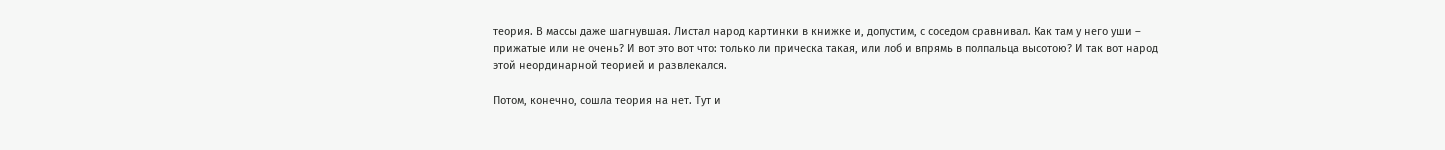теория. В массы даже шагнувшая. Листал народ картинки в книжке и, допустим, с соседом сравнивал. Как там у него уши – прижатые или не очень? И вот это вот что: только ли прическа такая, или лоб и впрямь в полпальца высотою? И так вот народ этой неординарной теорией и развлекался.

Потом, конечно, сошла теория на нет. Тут и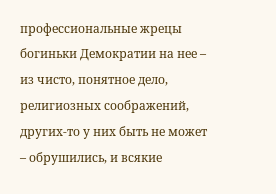профессиональные жрецы богиньки Демократии на нее – из чисто, понятное дело, религиозных соображений, других-то у них быть не может – обрушились, и всякие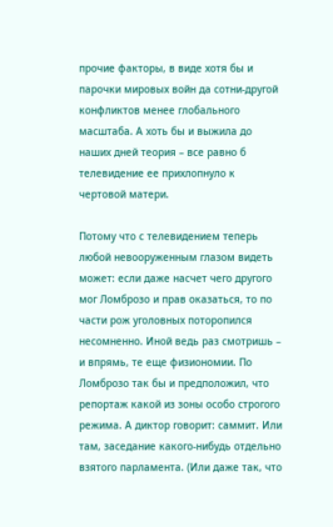прочие факторы, в виде хотя бы и парочки мировых войн да сотни-другой конфликтов менее глобального масштаба. А хоть бы и выжила до наших дней теория – все равно б телевидение ее прихлопнуло к чертовой матери.

Потому что с телевидением теперь любой невооруженным глазом видеть может: если даже насчет чего другого мог Ломброзо и прав оказаться, то по части рож уголовных поторопился несомненно. Иной ведь раз смотришь – и впрямь, те еще физиономии. По Ломброзо так бы и предположил, что репортаж какой из зоны особо строгого режима. А диктор говорит: саммит. Или там, заседание какого-нибудь отдельно взятого парламента. (Или даже так, что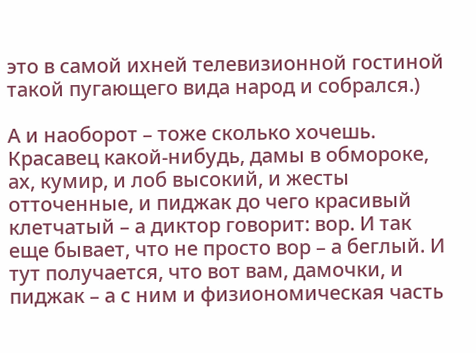это в самой ихней телевизионной гостиной такой пугающего вида народ и собрался.)

А и наоборот – тоже сколько хочешь. Красавец какой-нибудь, дамы в обмороке, ах, кумир, и лоб высокий, и жесты отточенные, и пиджак до чего красивый клетчатый – а диктор говорит: вор. И так еще бывает, что не просто вор – а беглый. И тут получается, что вот вам, дамочки, и пиджак – а с ним и физиономическая часть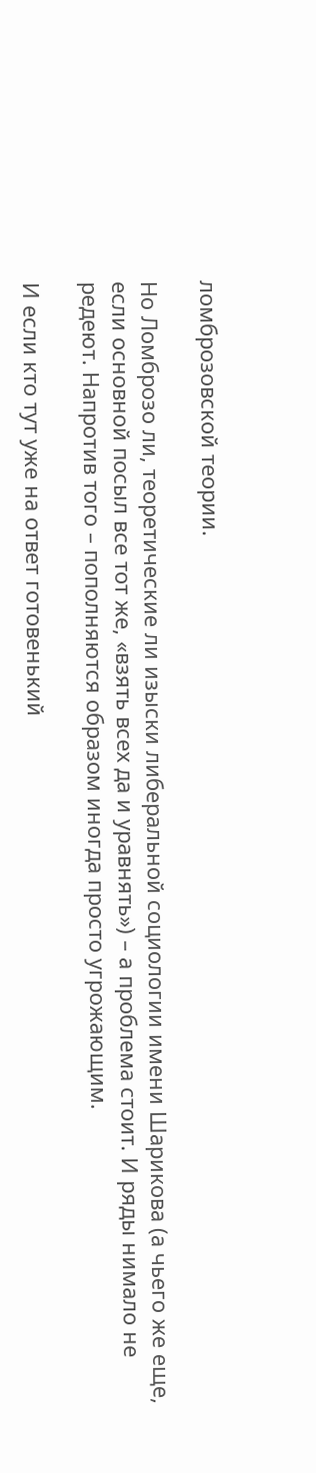ломброзовской теории.

Но Ломброзо ли, теоретические ли изыски либеральной социологии имени Шарикова (а чьего же еще, если основной посыл все тот же, «взять всех да и уравнять») – а проблема стоит. И ряды нимало не редеют. Напротив того – пополняются образом иногда просто угрожающим.

И если кто тут уже на ответ готовенький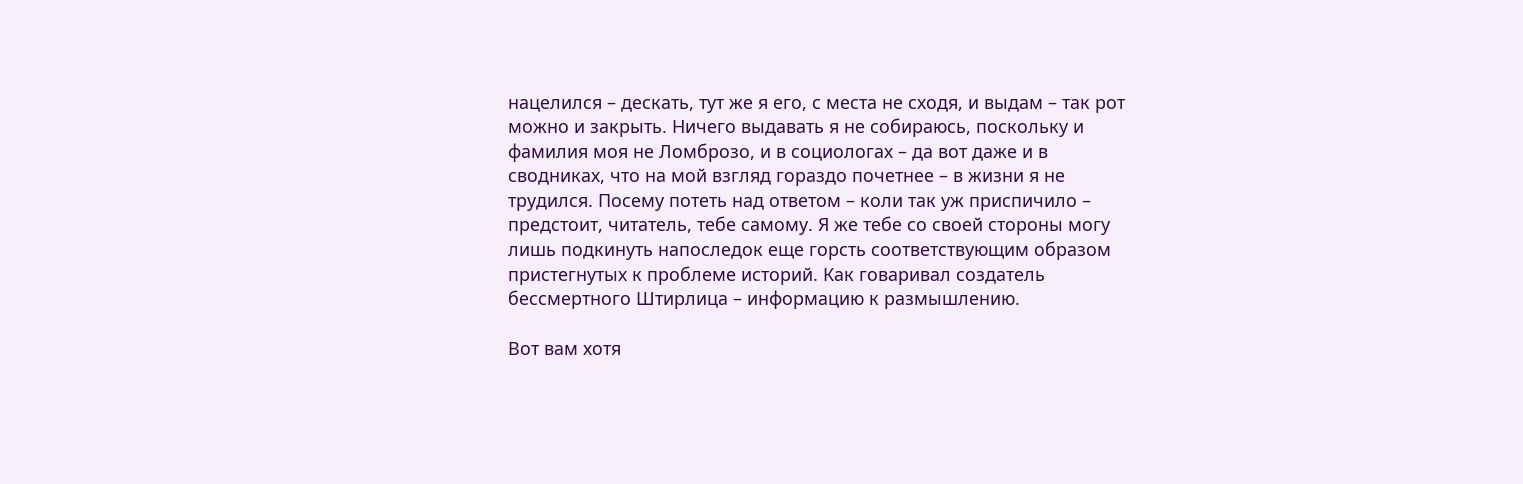нацелился – дескать, тут же я его, с места не сходя, и выдам – так рот можно и закрыть. Ничего выдавать я не собираюсь, поскольку и фамилия моя не Ломброзо, и в социологах – да вот даже и в сводниках, что на мой взгляд гораздо почетнее – в жизни я не трудился. Посему потеть над ответом – коли так уж приспичило – предстоит, читатель, тебе самому. Я же тебе со своей стороны могу лишь подкинуть напоследок еще горсть соответствующим образом пристегнутых к проблеме историй. Как говаривал создатель бессмертного Штирлица – информацию к размышлению.

Вот вам хотя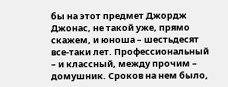бы на этот предмет Джордж Джонас, не такой уже, прямо скажем, и юноша – шестьдесят все-таки лет. Профессиональный – и классный, между прочим – домушник. Сроков на нем было,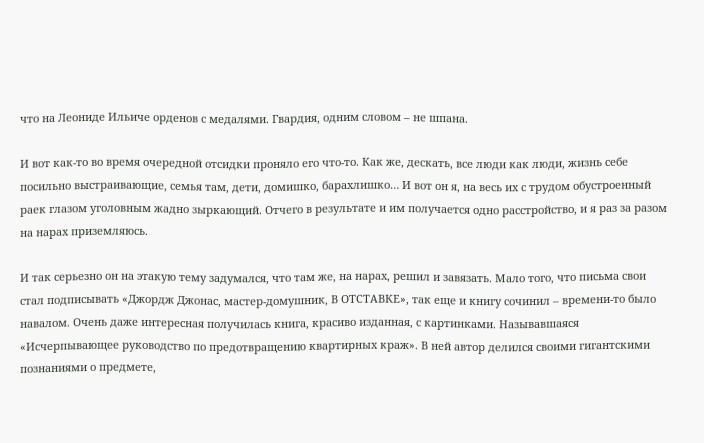что на Леониде Ильиче орденов с медалями. Гвардия, одним словом – не шпана.

И вот как-то во время очередной отсидки проняло его что-то. Как же, дескать, все люди как люди, жизнь себе посильно выстраивающие, семья там, дети, домишко, барахлишко… И вот он я, на весь их с трудом обустроенный раек глазом уголовным жадно зыркающий. Отчего в результате и им получается одно расстройство, и я раз за разом на нарах приземляюсь.

И так серьезно он на этакую тему задумался, что там же, на нарах, решил и завязать. Мало того, что письма свои стал подписывать «Джордж Джонас, мастер-домушник, В ОТСТАВКЕ», так еще и книгу сочинил – времени-то было навалом. Очень даже интересная получилась книга, красиво изданная, с картинками. Называвшаяся «Исчерпывающее руководство по предотвращению квартирных краж». В ней автор делился своими гигантскими познаниями о предмете,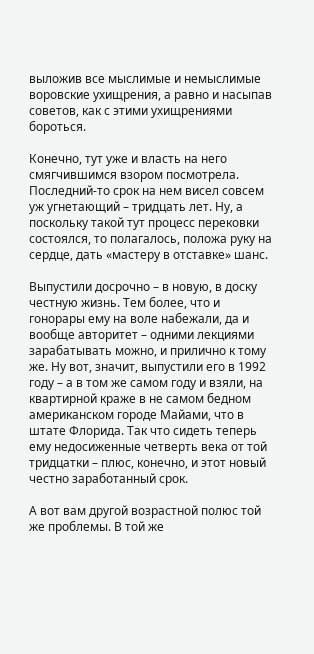выложив все мыслимые и немыслимые воровские ухищрения, а равно и насыпав советов, как с этими ухищрениями бороться.

Конечно, тут уже и власть на него смягчившимся взором посмотрела. Последний-то срок на нем висел совсем уж угнетающий – тридцать лет. Ну, а поскольку такой тут процесс перековки состоялся, то полагалось, положа руку на сердце, дать «мастеру в отставке» шанс.

Выпустили досрочно – в новую, в доску честную жизнь. Тем более, что и гонорары ему на воле набежали, да и вообще авторитет – одними лекциями зарабатывать можно, и прилично к тому же. Ну вот, значит, выпустили его в 1992 году – а в том же самом году и взяли, на квартирной краже в не самом бедном американском городе Майами, что в штате Флорида. Так что сидеть теперь ему недосиженные четверть века от той тридцатки – плюс, конечно, и этот новый честно заработанный срок.

А вот вам другой возрастной полюс той же проблемы. В той же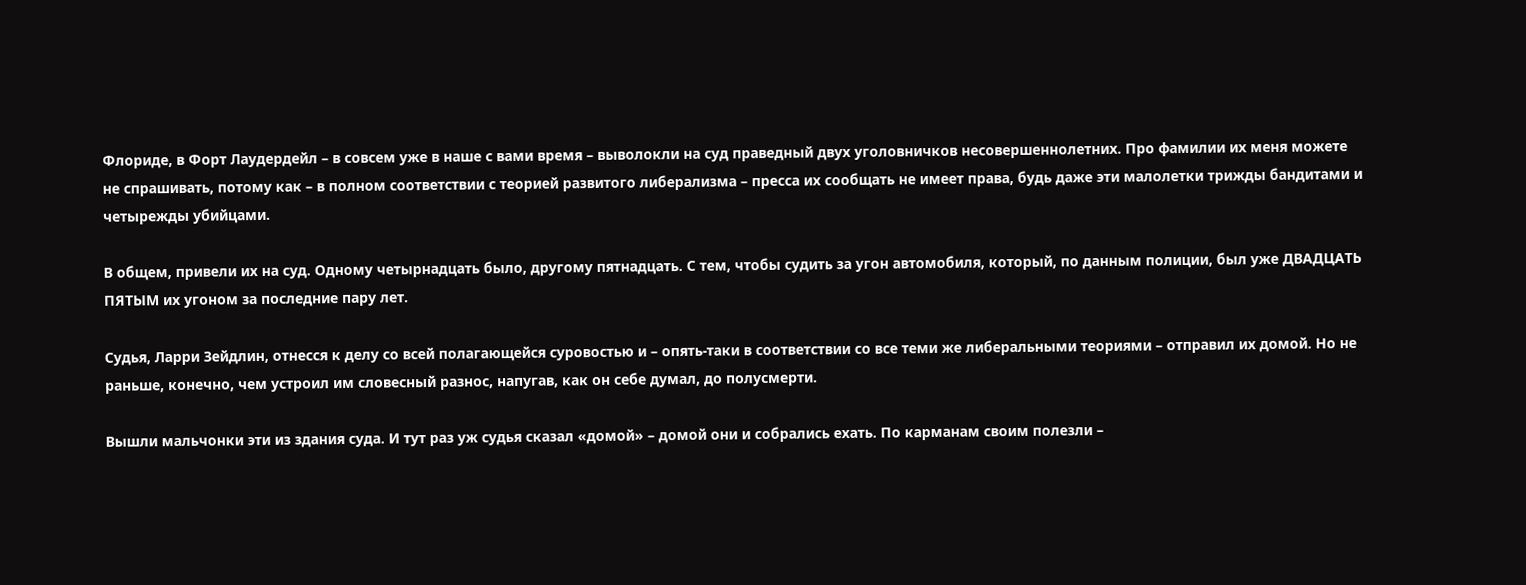Флориде, в Форт Лаудердейл – в совсем уже в наше с вами время – выволокли на суд праведный двух уголовничков несовершеннолетних. Про фамилии их меня можете не спрашивать, потому как – в полном соответствии с теорией развитого либерализма – пресса их сообщать не имеет права, будь даже эти малолетки трижды бандитами и четырежды убийцами.

В общем, привели их на суд. Одному четырнадцать было, другому пятнадцать. С тем, чтобы судить за угон автомобиля, который, по данным полиции, был уже ДВАДЦАТЬ ПЯТЫМ их угоном за последние пару лет.

Судья, Ларри Зейдлин, отнесся к делу со всей полагающейся суровостью и – опять-таки в соответствии со все теми же либеральными теориями – отправил их домой. Но не раньше, конечно, чем устроил им словесный разнос, напугав, как он себе думал, до полусмерти.

Вышли мальчонки эти из здания суда. И тут раз уж судья сказал «домой» – домой они и собрались ехать. По карманам своим полезли –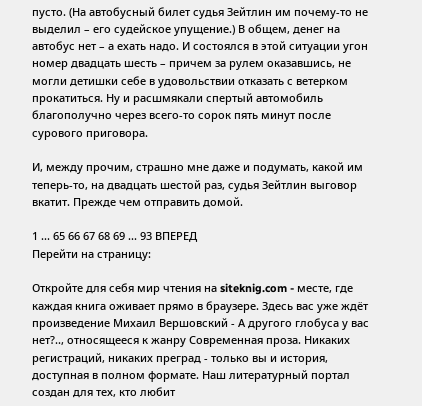пусто. (На автобусный билет судья Зейтлин им почему-то не выделил – его судейское упущение.) В общем, денег на автобус нет – а ехать надо. И состоялся в этой ситуации угон номер двадцать шесть – причем за рулем оказавшись, не могли детишки себе в удовольствии отказать с ветерком прокатиться. Ну и расшмякали спертый автомобиль благополучно через всего-то сорок пять минут после сурового приговора.

И, между прочим, страшно мне даже и подумать, какой им теперь-то, на двадцать шестой раз, судья Зейтлин выговор вкатит. Прежде чем отправить домой.

1 ... 65 66 67 68 69 ... 93 ВПЕРЕД
Перейти на страницу:

Откройте для себя мир чтения на siteknig.com - месте, где каждая книга оживает прямо в браузере. Здесь вас уже ждёт произведение Михаил Вершовский - А другого глобуса у вас нет?.., относящееся к жанру Современная проза. Никаких регистраций, никаких преград - только вы и история, доступная в полном формате. Наш литературный портал создан для тех, кто любит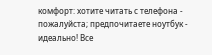комфорт: хотите читать с телефона - пожалуйста; предпочитаете ноутбук - идеально! Все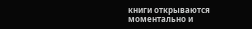книги открываются моментально и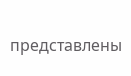представлены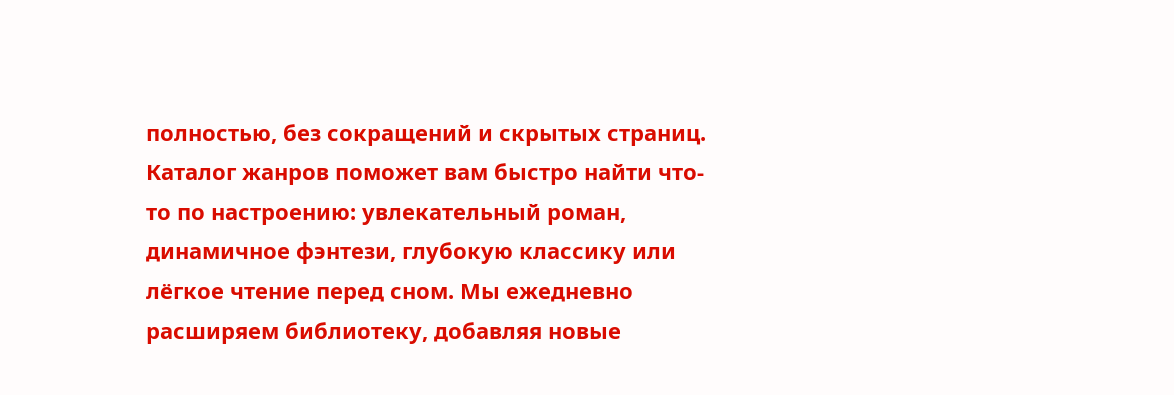полностью, без сокращений и скрытых страниц. Каталог жанров поможет вам быстро найти что-то по настроению: увлекательный роман, динамичное фэнтези, глубокую классику или лёгкое чтение перед сном. Мы ежедневно расширяем библиотеку, добавляя новые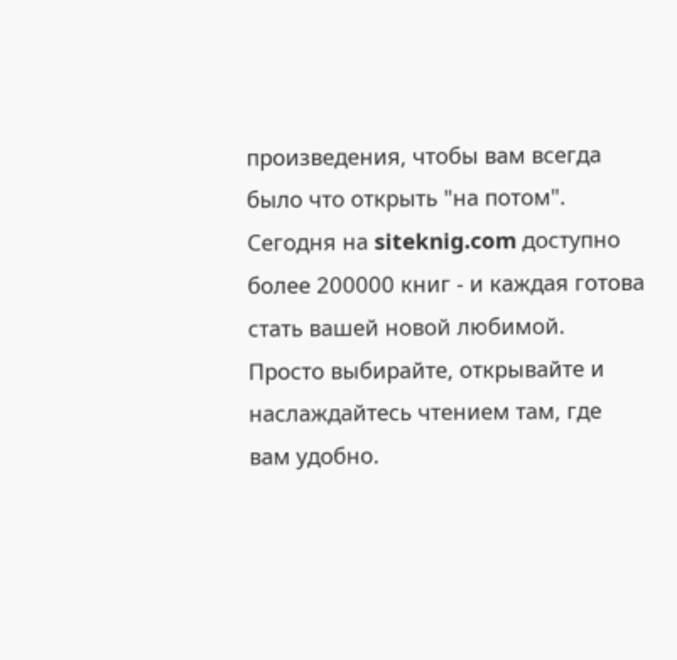произведения, чтобы вам всегда было что открыть "на потом". Сегодня на siteknig.com доступно более 200000 книг - и каждая готова стать вашей новой любимой. Просто выбирайте, открывайте и наслаждайтесь чтением там, где вам удобно.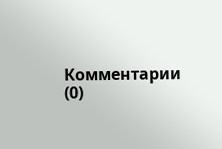Комментарии (0)